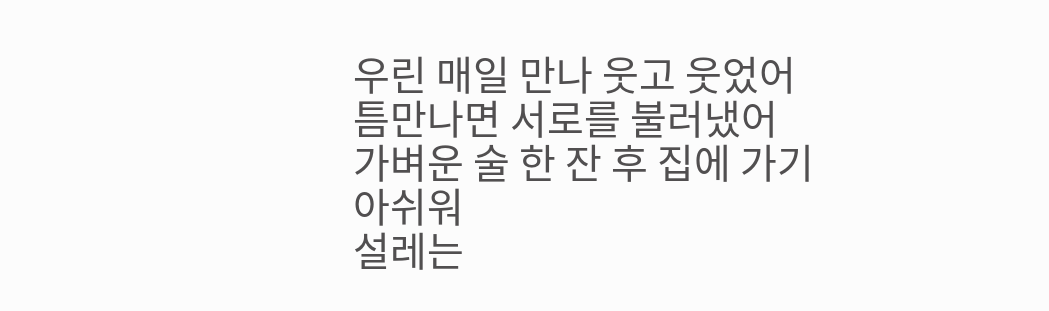우린 매일 만나 웃고 웃었어
틈만나면 서로를 불러냈어
가벼운 술 한 잔 후 집에 가기 아쉬워
설레는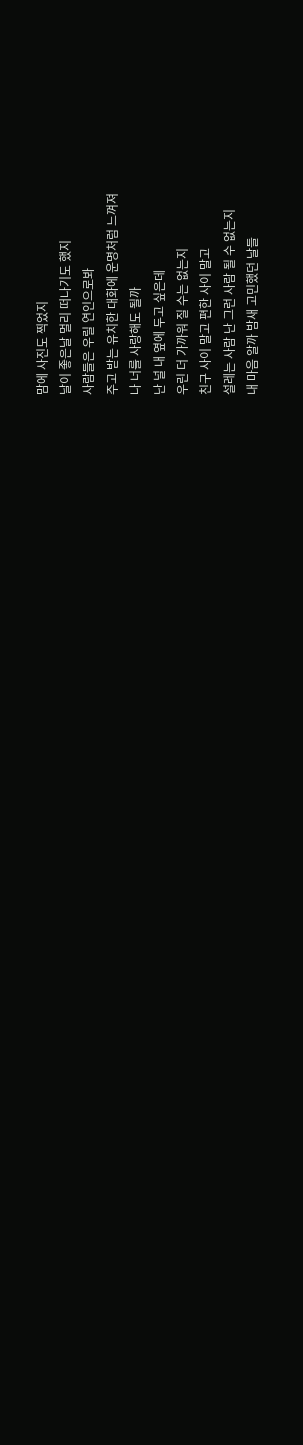맘에 사진도 찍었지
날이 좋은날 멀리 떠나기도 했지
사람들은 우릴 연인으로봐
주고 받는 유치한 대화에 운명처럼 느껴져
나 너를 사랑해도 될까
난 널 내 옆에 두고 싶은데
우린 더 가까워 질 수는 없는지
친구 사이 말고 편한 사이 말고
설레는 사람 난 그런 사람 될 수 없는지
내 마음 알까 밤새 고민했던 날들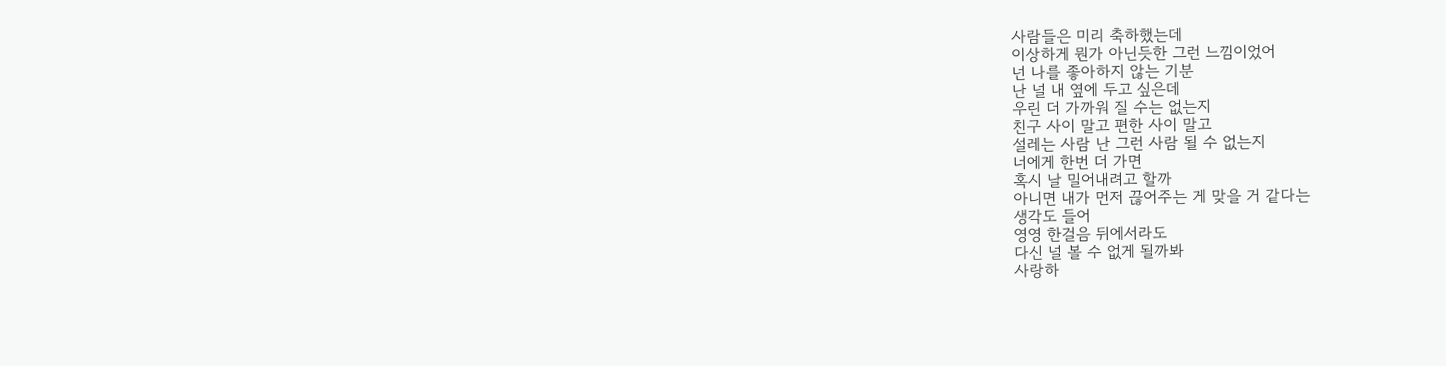사람들은 미리 축하했는데
이상하게 뭔가 아닌듯한 그런 느낌이었어
넌 나를 좋아하지 않는 기분
난 널 내 옆에 두고 싶은데
우린 더 가까워 질 수는 없는지
친구 사이 말고 편한 사이 말고
설레는 사람 난 그런 사람 될 수 없는지
너에게 한번 더 가면
혹시 날 밀어내려고 할까
아니면 내가 먼저 끊어주는 게 맞을 거 같다는
생각도 들어
영영 한걸음 뒤에서라도
다신 널 볼 수 없게 될까봐
사랑하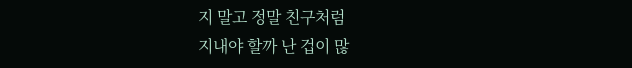지 말고 정말 친구처럼
지내야 할까 난 겁이 많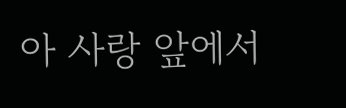아 사랑 앞에서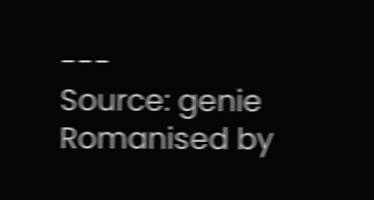---
Source: genie
Romanised by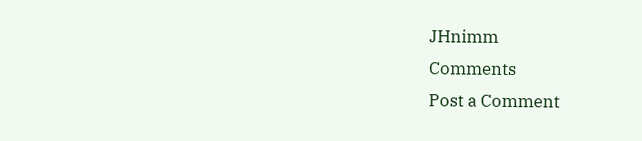JHnimm
Comments
Post a Comment